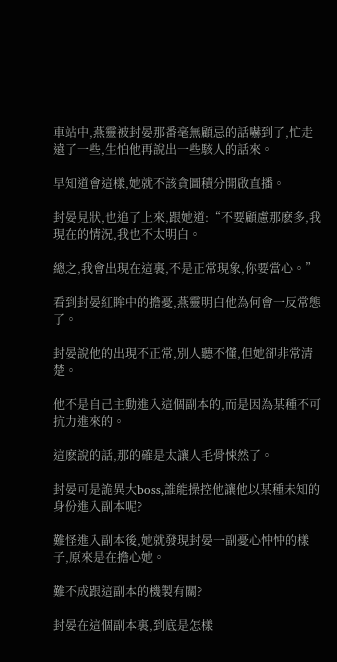車站中,燕靈被封晏那番毫無顧忌的話嚇到了,忙走遠了一些,生怕他再說出一些駭人的話來。

早知道會這樣,她就不該貪圖積分開啟直播。

封晏見狀,也追了上來,跟她道:“不要顧慮那麽多,我現在的情況,我也不太明白。

總之,我會出現在這裏,不是正常現象,你要當心。”

看到封晏紅眸中的擔憂,燕靈明白他為何會一反常態了。

封晏說他的出現不正常,別人聽不懂,但她卻非常清楚。

他不是自己主動進入這個副本的,而是因為某種不可抗力進來的。

這麽說的話,那的確是太讓人毛骨悚然了。

封晏可是詭異大boss,誰能操控他讓他以某種未知的身份進入副本呢?

難怪進入副本後,她就發現封晏一副憂心忡忡的樣子,原來是在擔心她。

難不成跟這副本的機製有關?

封晏在這個副本裏,到底是怎樣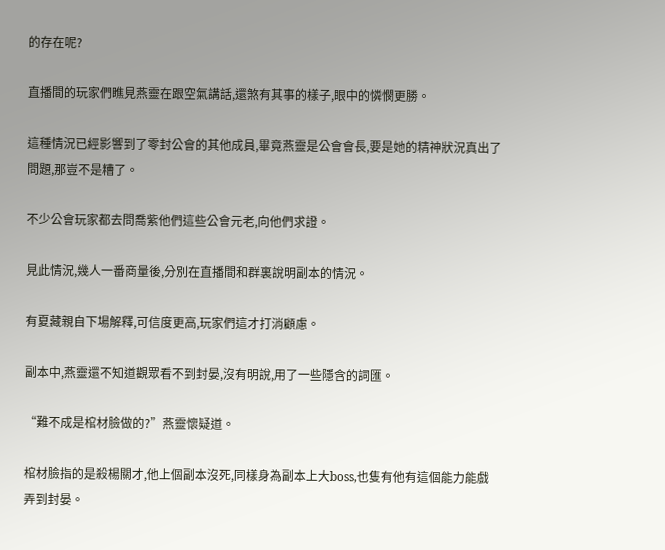的存在呢?

直播間的玩家們瞧見燕靈在跟空氣講話,還煞有其事的樣子,眼中的憐憫更勝。

這種情況已經影響到了零封公會的其他成員,畢竟燕靈是公會會長,要是她的精神狀況真出了問題,那豈不是糟了。

不少公會玩家都去問喬紫他們這些公會元老,向他們求證。

見此情況,幾人一番商量後,分別在直播間和群裏說明副本的情況。

有夏藏親自下場解釋,可信度更高,玩家們這才打消顧慮。

副本中,燕靈還不知道觀眾看不到封晏,沒有明說,用了一些隱含的詞匯。

“難不成是棺材臉做的?”燕靈懷疑道。

棺材臉指的是殺楊關才,他上個副本沒死,同樣身為副本上大boss,也隻有他有這個能力能戲弄到封晏。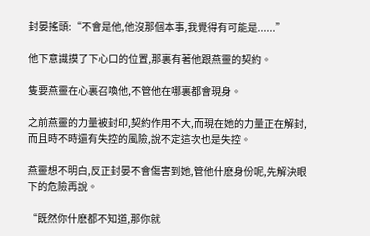封晏搖頭:“不會是他,他沒那個本事,我覺得有可能是......”

他下意識摸了下心口的位置,那裏有著他跟燕靈的契約。

隻要燕靈在心裏召喚他,不管他在哪裏都會現身。

之前燕靈的力量被封印,契約作用不大,而現在她的力量正在解封,而且時不時還有失控的風險,說不定這次也是失控。

燕靈想不明白,反正封晏不會傷害到她,管他什麽身份呢,先解決眼下的危險再說。

“既然你什麽都不知道,那你就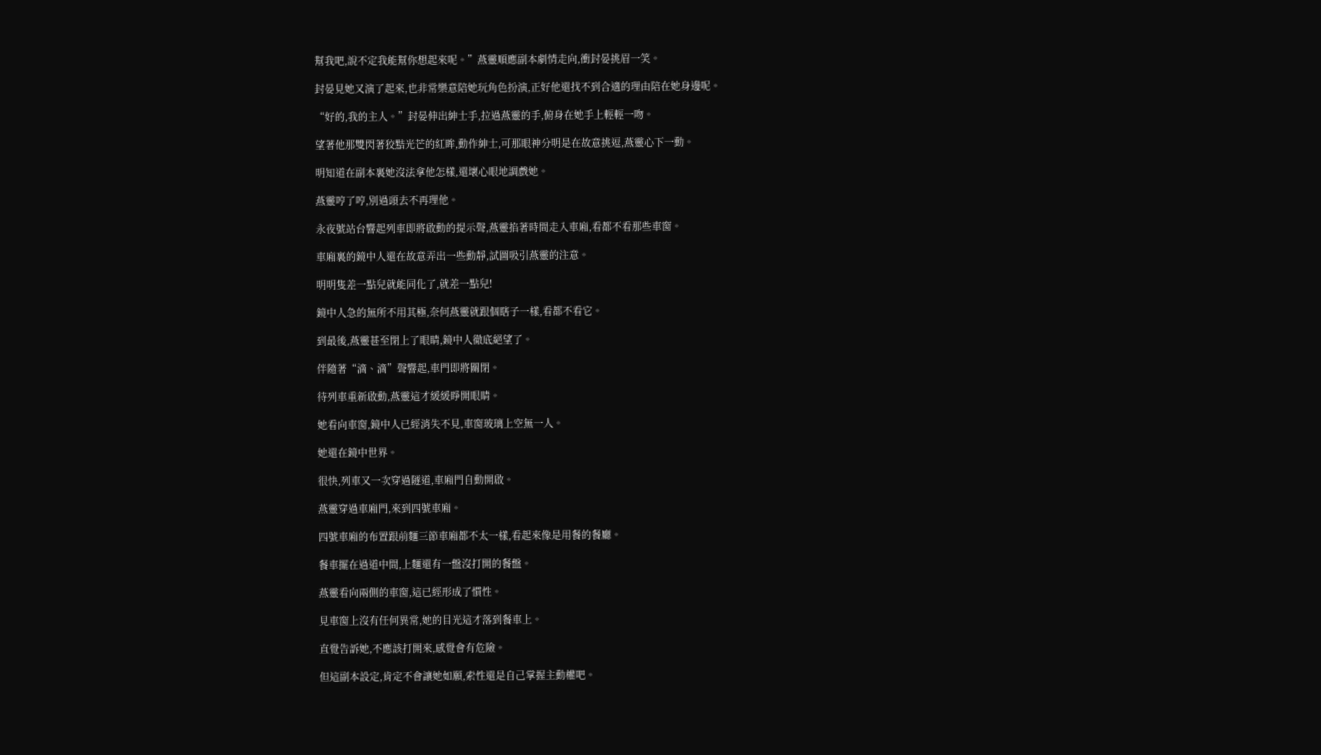幫我吧,說不定我能幫你想起來呢。”燕靈順應副本劇情走向,衝封晏挑眉一笑。

封晏見她又演了起來,也非常樂意陪她玩角色扮演,正好他還找不到合適的理由陪在她身邊呢。

“好的,我的主人。”封晏伸出紳士手,拉過燕靈的手,俯身在她手上輕輕一吻。

望著他那雙閃著狡黠光芒的紅眸,動作紳士,可那眼神分明是在故意挑逗,燕靈心下一動。

明知道在副本裏她沒法拿他怎樣,還壞心眼地調戲她。

燕靈哼了哼,別過頭去不再理他。

永夜號站台響起列車即將啟動的提示聲,燕靈掐著時間走入車廂,看都不看那些車窗。

車廂裏的鏡中人還在故意弄出一些動靜,試圖吸引燕靈的注意。

明明隻差一點兒就能同化了,就差一點兒!

鏡中人急的無所不用其極,奈何燕靈就跟個瞎子一樣,看都不看它。

到最後,燕靈甚至閉上了眼睛,鏡中人徹底絕望了。

伴隨著“滴、滴”聲響起,車門即將關閉。

待列車重新啟動,燕靈這才緩緩睜開眼睛。

她看向車窗,鏡中人已經消失不見,車窗玻璃上空無一人。

她還在鏡中世界。

很快,列車又一次穿過隧道,車廂門自動開啟。

燕靈穿過車廂門,來到四號車廂。

四號車廂的布置跟前麵三節車廂都不太一樣,看起來像是用餐的餐廳。

餐車擺在過道中間,上麵還有一盤沒打開的餐盤。

燕靈看向兩側的車窗,這已經形成了慣性。

見車窗上沒有任何異常,她的目光這才落到餐車上。

直覺告訴她,不應該打開來,感覺會有危險。

但這副本設定,肯定不會讓她如願,索性還是自己掌握主動權吧。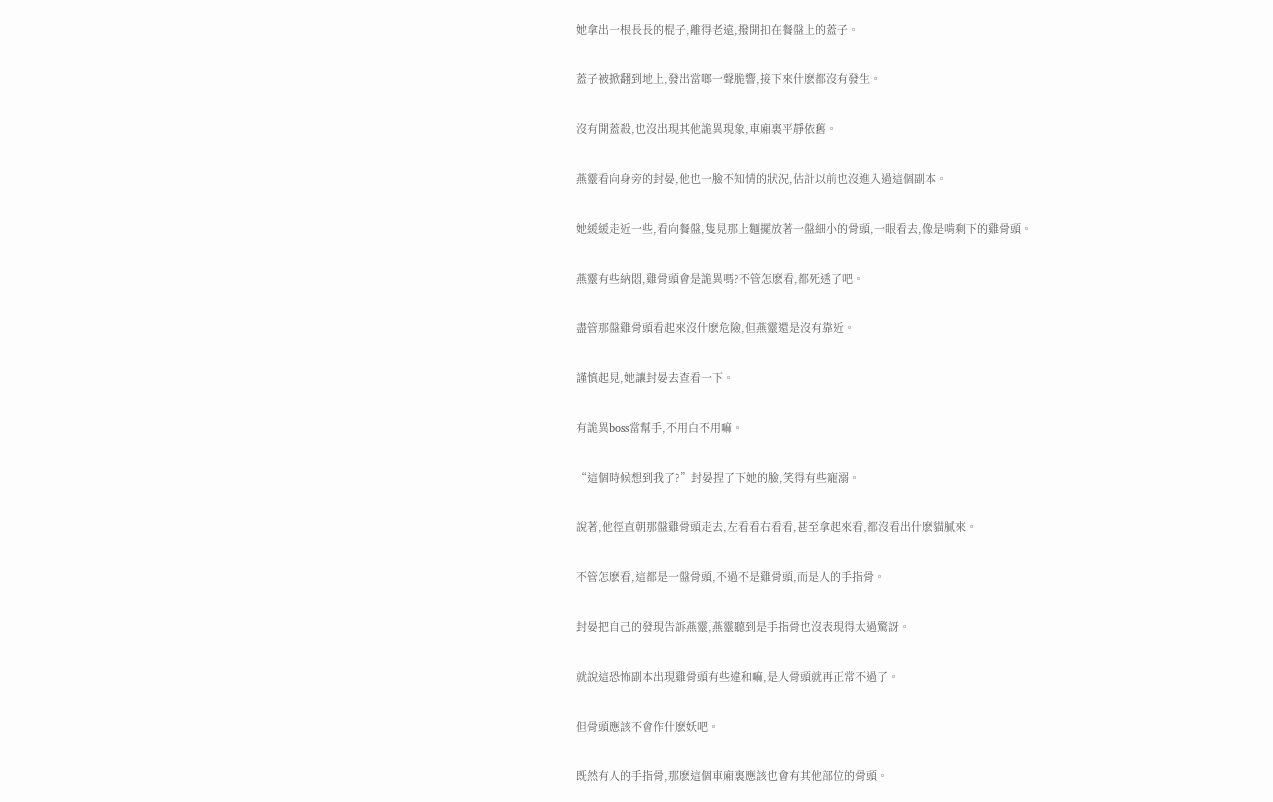她拿出一根長長的棍子,離得老遠,撥開扣在餐盤上的蓋子。

蓋子被掀翻到地上,發出當啷一聲脆響,接下來什麽都沒有發生。

沒有開蓋殺,也沒出現其他詭異現象,車廂裏平靜依舊。

燕靈看向身旁的封晏,他也一臉不知情的狀況,估計以前也沒進入過這個副本。

她緩緩走近一些,看向餐盤,隻見那上麵擺放著一盤細小的骨頭,一眼看去,像是啃剩下的雞骨頭。

燕靈有些納悶,雞骨頭會是詭異嗎?不管怎麽看,都死透了吧。

盡管那盤雞骨頭看起來沒什麽危險,但燕靈還是沒有靠近。

謹慎起見,她讓封晏去查看一下。

有詭異boss當幫手,不用白不用嘛。

“這個時候想到我了?”封晏捏了下她的臉,笑得有些寵溺。

說著,他徑直朝那盤雞骨頭走去,左看看右看看,甚至拿起來看,都沒看出什麽貓膩來。

不管怎麽看,這都是一盤骨頭,不過不是雞骨頭,而是人的手指骨。

封晏把自己的發現告訴燕靈,燕靈聽到是手指骨也沒表現得太過驚訝。

就說這恐怖副本出現雞骨頭有些違和嘛,是人骨頭就再正常不過了。

但骨頭應該不會作什麽妖吧。

既然有人的手指骨,那麽這個車廂裏應該也會有其他部位的骨頭。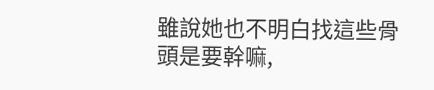雖說她也不明白找這些骨頭是要幹嘛,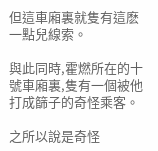但這車廂裏就隻有這麽一點兒線索。

與此同時,霍燃所在的十號車廂裏,隻有一個被他打成篩子的奇怪乘客。

之所以說是奇怪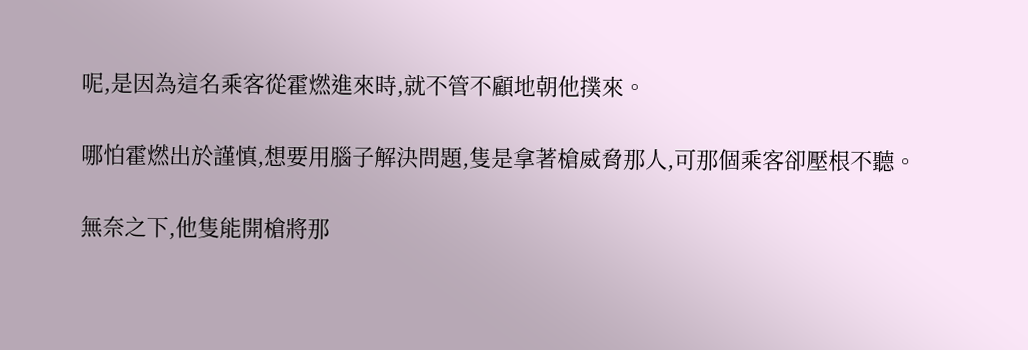呢,是因為這名乘客從霍燃進來時,就不管不顧地朝他撲來。

哪怕霍燃出於謹慎,想要用腦子解決問題,隻是拿著槍威脅那人,可那個乘客卻壓根不聽。

無奈之下,他隻能開槍將那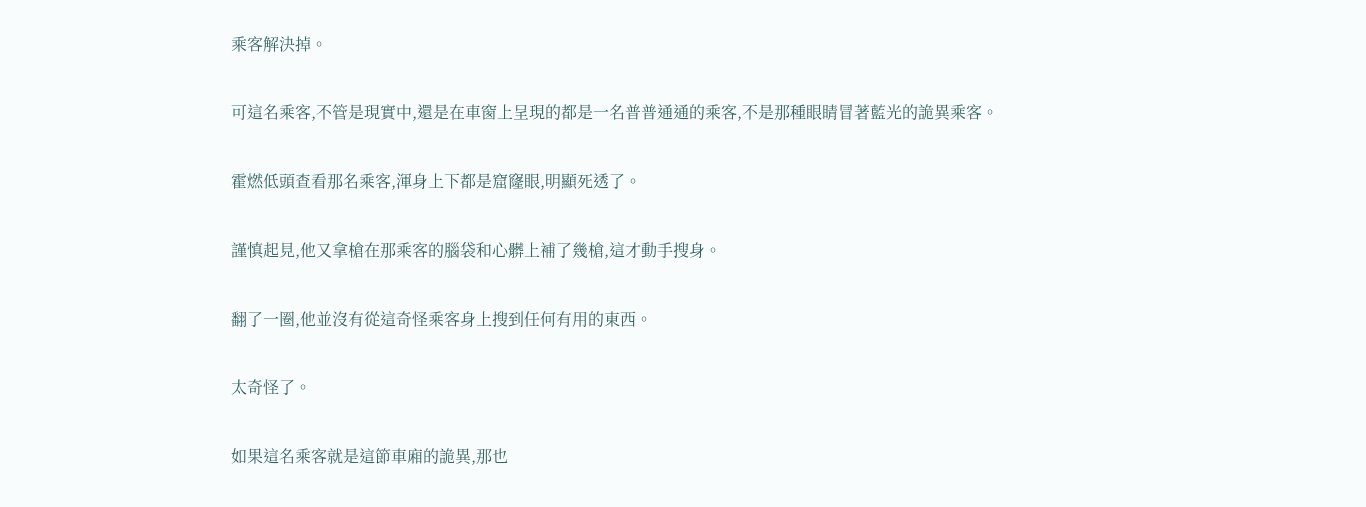乘客解決掉。

可這名乘客,不管是現實中,還是在車窗上呈現的都是一名普普通通的乘客,不是那種眼睛冒著藍光的詭異乘客。

霍燃低頭查看那名乘客,渾身上下都是窟窿眼,明顯死透了。

謹慎起見,他又拿槍在那乘客的腦袋和心髒上補了幾槍,這才動手搜身。

翻了一圈,他並沒有從這奇怪乘客身上搜到任何有用的東西。

太奇怪了。

如果這名乘客就是這節車廂的詭異,那也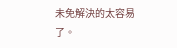未免解決的太容易了。